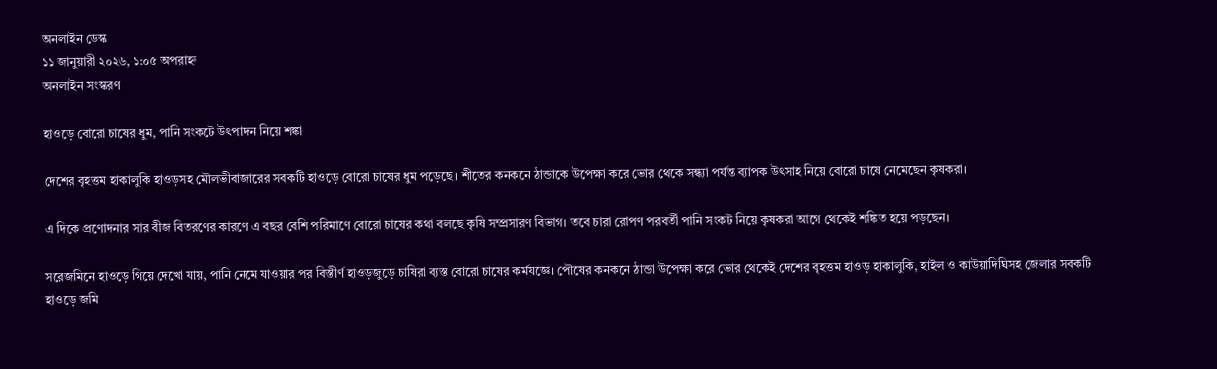অনলাইন ডেস্ক
১১ জানুয়ারী ২০২৬, ১:০৫ অপরাহ্ন
অনলাইন সংস্করণ

হাওড়ে বোরো চাষের ধুম, পানি সংকটে উৎপাদন নিয়ে শঙ্কা

দেশের বৃহত্তম হাকালুকি হাওড়সহ মৌলভীবাজারের সবকটি হাওড়ে বোরো চাষের ধুম পড়েছে। শীতের কনকনে ঠান্ডাকে উপেক্ষা করে ভোর থেকে সন্ধ্যা পর্যন্ত ব্যাপক উৎসাহ নিয়ে বোরো চাষে নেমেছেন কৃষকরা।

এ দিকে প্রণোদনার সার বীজ বিতরণের কারণে এ বছর বেশি পরিমাণে বোরো চাষের কথা বলছে কৃষি সম্প্রসারণ বিভাগ। তবে চারা রোপণ পরবর্তী পানি সংকট নিয়ে কৃষকরা আগে থেকেই শঙ্কিত হয়ে পড়ছেন।

সরেজমিনে হাওড়ে গিয়ে দেখো যায়, পানি নেমে যাওয়ার পর বিস্তীর্ণ হাওড়জুড়ে চাষিরা ব্যস্ত বোরো চাষের কর্মযজ্ঞে। পৌষের কনকনে ঠান্ডা উপেক্ষা করে ভোর থেকেই দেশের বৃহত্তম হাওড় হাকালুকি, হাইল ও কাউয়াদিঘিসহ জেলার সবকটি হাওড়ে জমি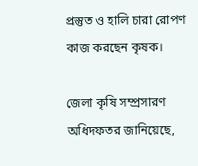প্রস্তুত ও হালি চারা রোপণ কাজ করছেন কৃষক।

জেলা কৃষি সম্প্রসারণ অধিদফতর জানিয়েছে,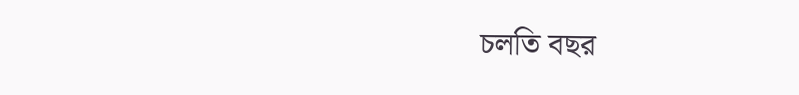চলতি বছর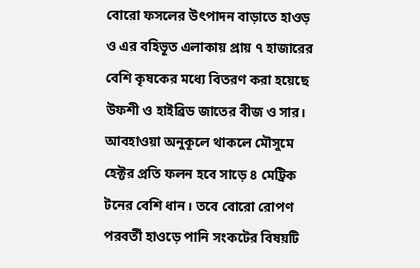বোরো ফসলের উৎপাদন বাড়াতে হাওড় ও এর বহিভূত এলাকায় প্রায় ৭ হাজারের বেশি কৃষকের মধ্যে বিতরণ করা হয়েছে উফশী ও হাইব্রিড জাতের বীজ ও সার। আবহাওয়া অনুকূলে থাকলে মৌসুমে হেক্টর প্রতি ফলন হবে সাড়ে ৪ মেট্রিক টনের বেশি ধান। তবে বোরো রোপণ পরবর্তী হাওড়ে পানি সংকটের বিষয়টি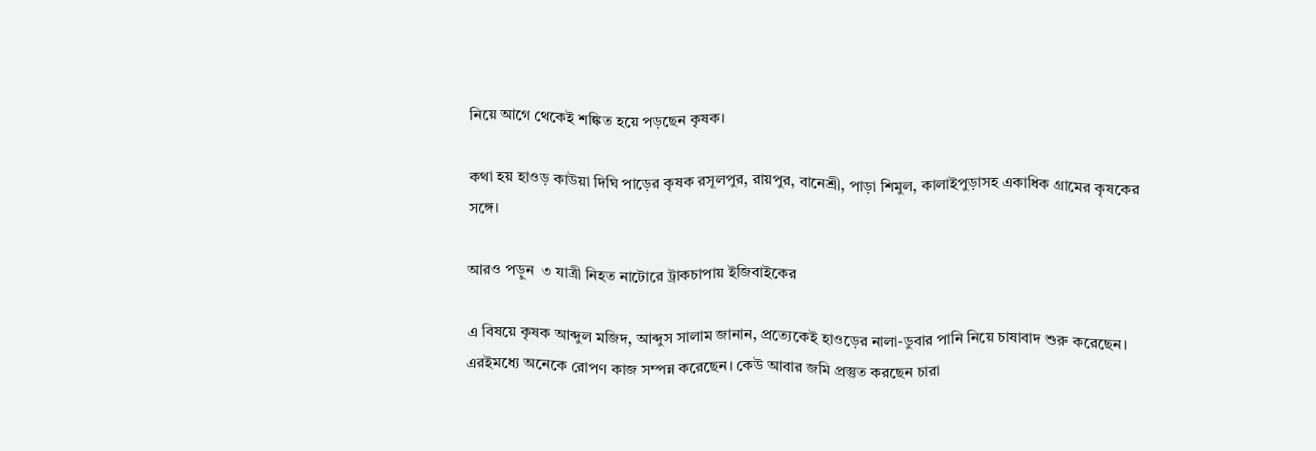নিয়ে আগে থেকেই শঙ্কিত হয়ে পড়ছেন কৃষক।

কথা হয় হাওড় কাউয়া দিঘি পাড়ের কৃষক রসূলপুর, রায়পুর, বানেশ্রী, পাড়া শিমুল, কালাইপুড়াসহ একাধিক গ্রামের কৃষকের সঙ্গে।

আরও পড়ুন  ৩ যাত্রী নিহত নাটোরে ট্রাকচাপায় ইজিবাইকের

এ বিষয়ে কৃষক আব্দুল মজিদ, আব্দুস সালাম জানান, প্রত্যেকেই হাওড়ের নালা-ডুবার পানি নিয়ে চাষাবাদ শুরু করেছেন। এরইমধ্যে অনেকে রোপণ কাজ সম্পন্ন করেছেন। কেউ আবার জমি প্রস্তুত করছেন চারা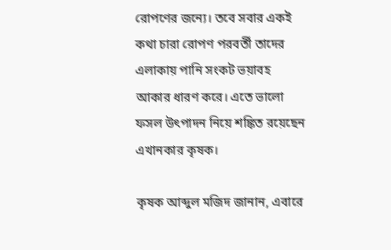রোপণের জন্যে। তবে সবার একই কথা চারা রোপণ পরবর্তী তাদের এলাকায় পানি সংকট ভয়াবহ আকার ধারণ করে। এতে ভালো ফসল উৎপাদন নিয়ে শঙ্কিত রয়েছেন এখানকার কৃষক।

কৃষক আব্দুল মজিদ জানান, এবারে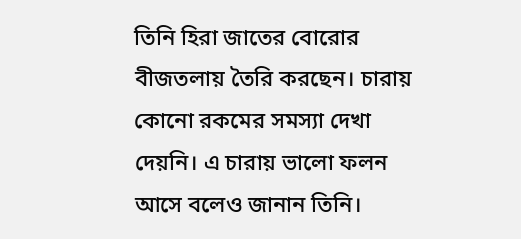তিনি হিরা জাতের বোরোর বীজতলায় তৈরি করছেন। চারায় কোনো রকমের সমস্যা দেখা দেয়নি। এ চারায় ভালো ফলন আসে বলেও জানান তিনি।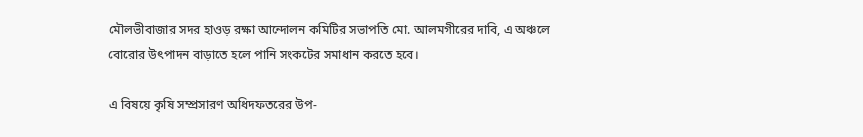মৌলভীবাজার সদর হাওড় রক্ষা আন্দোলন কমিটির সভাপতি মো. আলমগীরের দাবি, এ অঞ্চলে বোরোর উৎপাদন বাড়াতে হলে পানি সংকটের সমাধান করতে হবে।

এ বিষয়ে কৃষি সম্প্রসারণ অধিদফতরের উপ-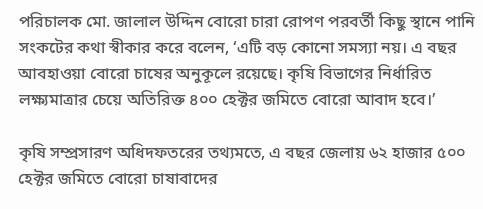পরিচালক মো. জালাল উদ্দিন বোরো চারা রোপণ পরবর্তী কিছু স্থানে পানি সংকটের কথা স্বীকার করে বলেন, ‘এটি বড় কোনো সমস্যা নয়। এ বছর আবহাওয়া বোরো চাষের অনুকূলে রয়েছে। কৃষি বিভাগের নির্ধারিত লক্ষ্যমাত্রার চেয়ে অতিরিক্ত ৪০০ হেক্টর জমিতে বোরো আবাদ হবে।’

কৃষি সম্প্রসারণ অধিদফতরের তথ্যমতে, এ বছর জেলায় ৬২ হাজার ৫০০ হেক্টর জমিতে বোরো চাষাবাদের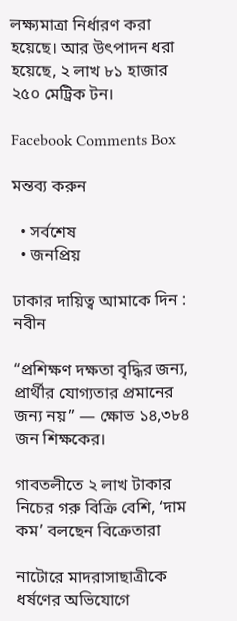লক্ষ্যমাত্রা নির্ধারণ করা হয়েছে। আর উৎপাদন ধরা হয়েছে, ২ লাখ ৮১ হাজার ২৫০ মেট্রিক টন।

Facebook Comments Box

মন্তব্য করুন

  • সর্বশেষ
  • জনপ্রিয়

ঢাকার দায়িত্ব আমাকে দিন : নবীন

“প্রশিক্ষণ দক্ষতা বৃদ্ধির জন্য, প্রার্থীর যোগ্যতার প্রমানের জন্য নয়” — ক্ষোভ ১৪,৩৮৪ জন শিক্ষকের।

গাবতলীতে ২ লাখ টাকার নিচের গরু বিক্রি বেশি, ‘দাম কম’ বলছেন বিক্রেতারা

নাটোরে মাদরাসাছাত্রীকে ধর্ষণের অভিযোগে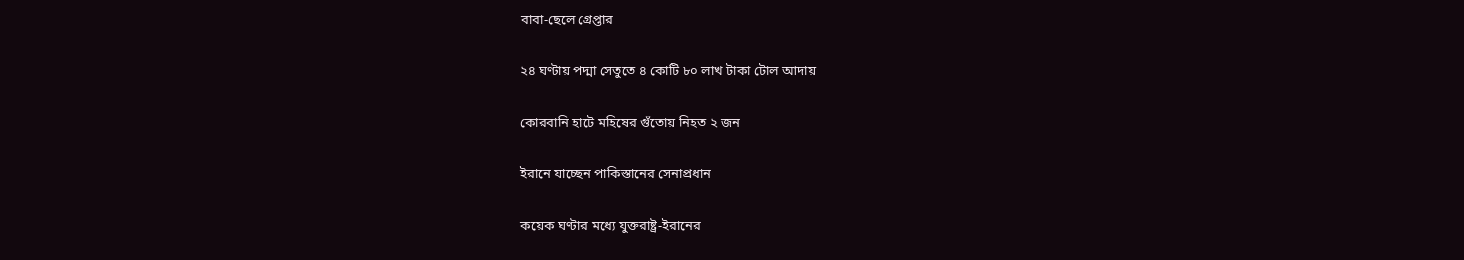বাবা-ছেলে গ্রেপ্তার

২৪ ঘণ্টায় পদ্মা সেতুতে ৪ কোটি ৮০ লাখ টাকা টোল আদায়

কোরবানি হাটে মহিষের গুঁতোয় নিহত ২ জন

ইরানে যাচ্ছেন পাকিস্তানের সেনাপ্রধান

কয়েক ঘণ্টার মধ্যে যুক্তরাষ্ট্র-ইরানের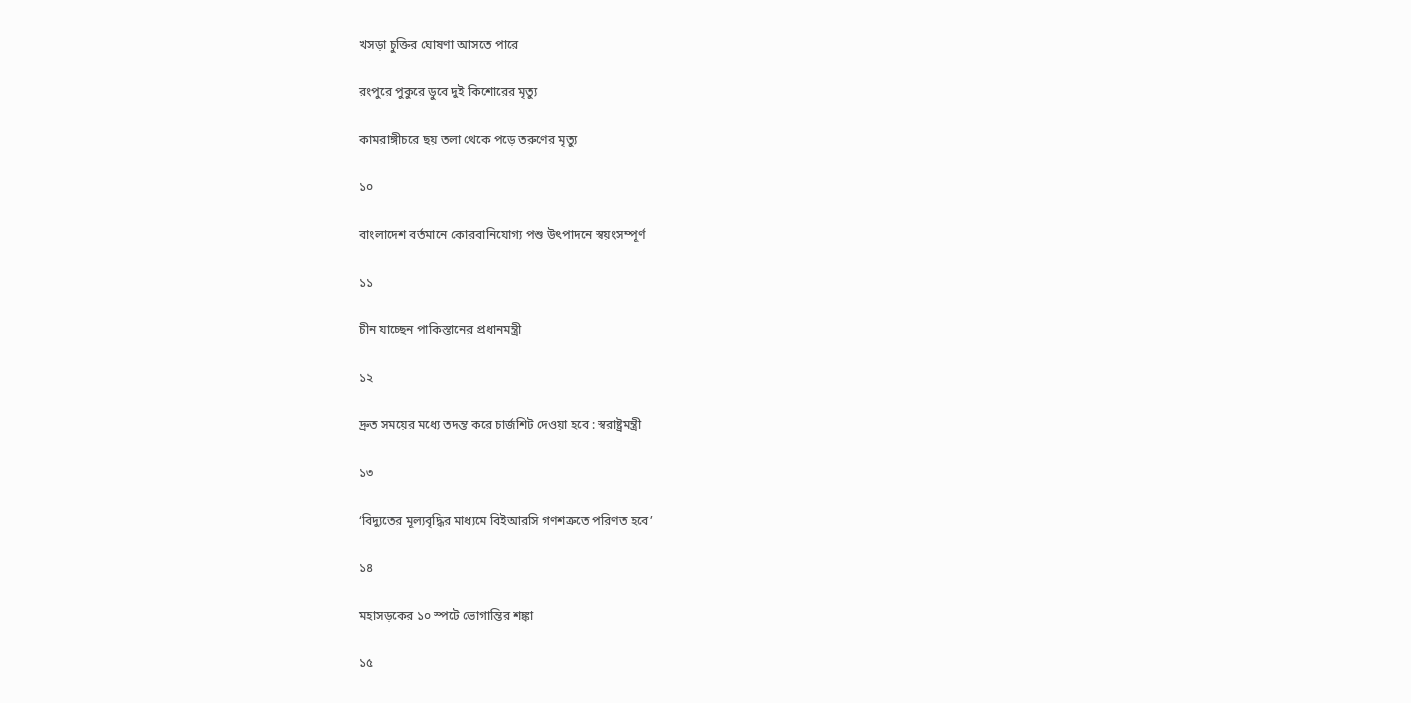খসড়া চুক্তির ঘোষণা আসতে পারে

রংপুরে পুকুরে ডুবে দুই কিশোরের মৃত্যু

কামরাঙ্গীচরে ছয় তলা থেকে পড়ে তরুণের মৃত্যু

১০

বাংলাদেশ বর্তমানে কোরবানিযোগ্য পশু উৎপাদনে স্বয়ংসম্পূর্ণ

১১

চীন যাচ্ছেন পাকিস্তানের প্রধানমন্ত্রী

১২

দ্রুত সময়ের মধ্যে তদন্ত করে চার্জশিট দেওয়া হবে : স্বরাষ্ট্রমন্ত্রী

১৩

‘বিদ্যুতের মূল্যবৃদ্ধির মাধ্যমে বিইআরসি গণশত্রুতে পরিণত হবে’

১৪

মহাসড়কের ১০ স্পটে ভোগান্তির শঙ্কা

১৫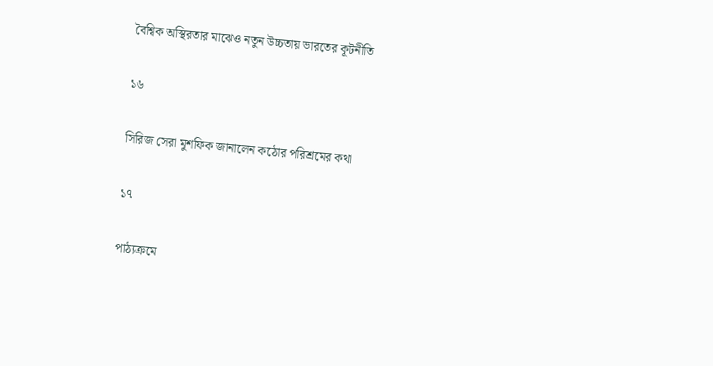বৈশ্বিক অস্থিরতার মাঝেও নতুন উচ্চতায় ভারতের কূটনীতি

১৬

সিরিজ সেরা মুশফিক জানালেন কঠোর পরিশ্রমের কথা

১৭

পাঠ্যক্রমে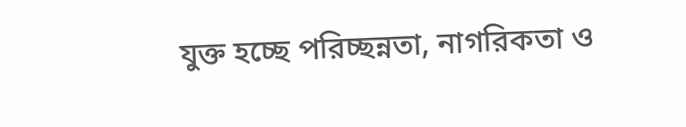যুক্ত হচ্ছে পরিচ্ছন্নতা, নাগরিকতা ও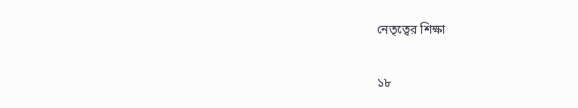নেতৃত্বের শিক্ষা

১৮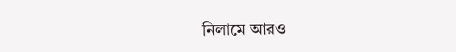নিলামে আরও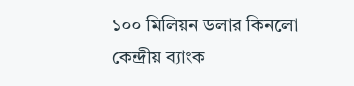১০০ মিলিয়ন ডলার কিনলো কেন্দ্রীয় ব্যাংক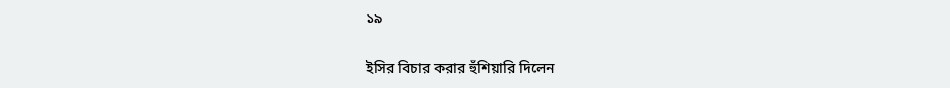১৯

ইসির বিচার করার হুঁশিয়ারি দিলেন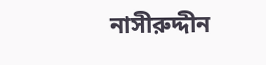নাসীরুদ্দীন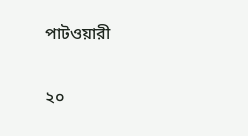পাটওয়ারী

২০